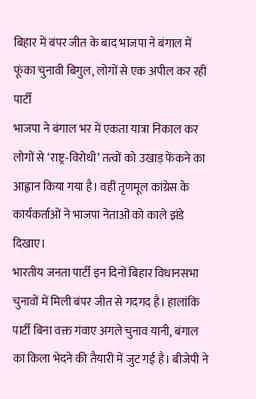बिहार में बंपर जीत के बाद भाजपा ने बंगाल में फूंका चुनावी बिगुल, लोगों से एक अपील कर रही पार्टी
भाजपा ने बंगाल भर में एकता यात्रा निकाल कर लोगों से ‘राष्ट्र-विरोधी’ तत्वों को उखाड़ फेंकने का आह्वान किया गया है। वहीं तृणमूल कांग्रेस के कार्यकर्ताओं ने भाजपा नेताओं को काले झंडे दिखाए।
भारतीय जनता पार्टी इन दिनों बिहार विधानसभा चुनावों में मिली बंपर जीत से गदगद है। हालांकि पार्टी बिना वक्त गंवाए अगले चुनाव यानी, बंगाल का किला भेदने की तैयारी में जुट गई है। बीजेपी ने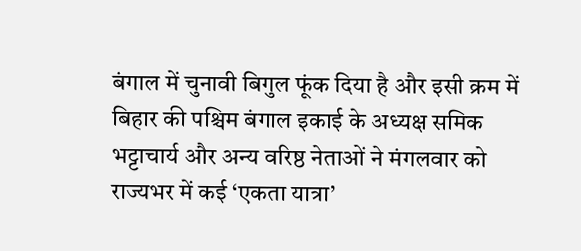बंगाल में चुनावी बिगुल फूंक दिया है और इसी क्रम में बिहार की पश्चिम बंगाल इकाई के अध्यक्ष समिक भट्टाचार्य और अन्य वरिष्ठ नेताओं ने मंगलवार को राज्यभर में कई ‘एकता यात्रा’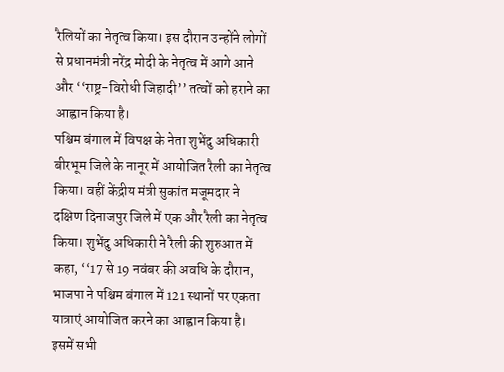रैलियों का नेतृत्व किया। इस दौरान उन्होंने लोगों से प्रधानमंत्री नरेंद्र मोदी के नेतृत्व में आगे आने और ‘‘राष्ट्र-विरोधी जिहादी’’ तत्वों को हराने का आह्वान किया है।
पश्चिम बंगाल में विपक्ष के नेता शुभेंदु अधिकारी बीरभूम जिले के नानूर में आयोजित रैली का नेतृत्व किया। वहीं केंद्रीय मंत्री सुकांत मजूमदार ने दक्षिण दिनाजपुर जिले में एक और रैली का नेतृत्व किया। शुभेंदु अधिकारी ने रैली की शुरुआत में कहा, ‘‘17 से 19 नवंबर की अवधि के दौरान, भाजपा ने पश्चिम बंगाल में 121 स्थानों पर एकता यात्राएं आयोजित करने का आह्वान किया है। इसमें सभी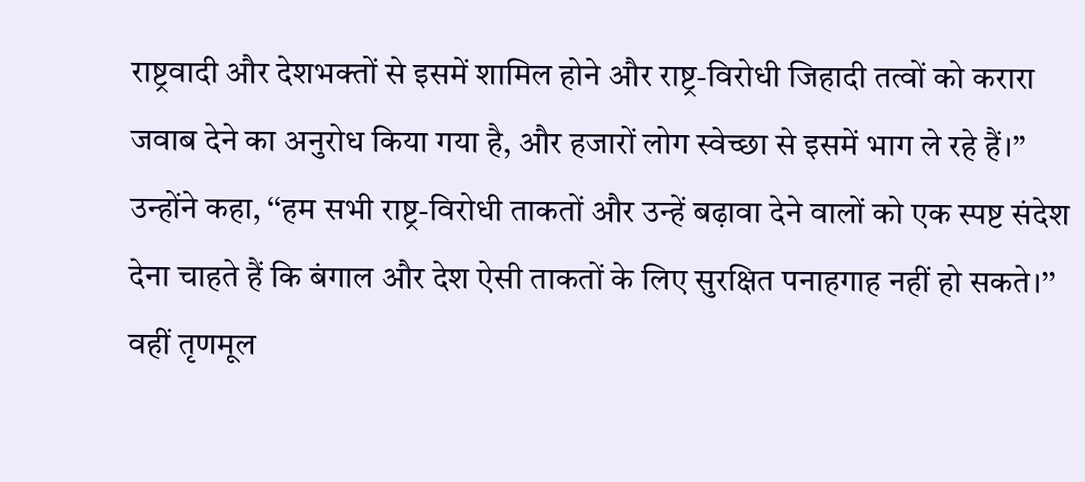राष्ट्रवादी और देशभक्तों से इसमें शामिल होने और राष्ट्र-विरोधी जिहादी तत्वों को करारा जवाब देने का अनुरोध किया गया है, और हजारों लोग स्वेच्छा से इसमें भाग ले रहे हैं।’’ उन्होंने कहा, ‘‘हम सभी राष्ट्र-विरोधी ताकतों और उन्हें बढ़ावा देने वालों को एक स्पष्ट संदेश देना चाहते हैं कि बंगाल और देश ऐसी ताकतों के लिए सुरक्षित पनाहगाह नहीं हो सकते।’’
वहीं तृणमूल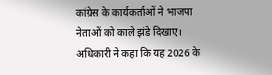कांग्रेस के कार्यकर्ताओं ने भाजपा नेताओं को काले झंडे दिखाए। अधिकारी ने कहा कि यह 2026 के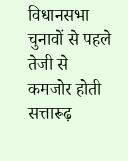विधानसभा चुनावों से पहले तेजी से कमजोर होती सत्तारूढ़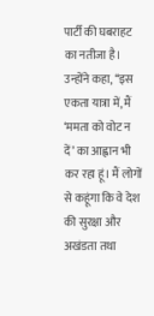पार्टी की घबराहट का नतीजा है। उन्होंने कहा, ‘‘इस एकता यात्रा में, मैं ‘ममता को वोट न दें’ का आह्वान भी कर रहा हूं। मैं लोगों से कहूंगा कि वे देश की सुरक्षा और अखंडता तथा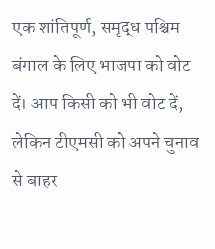एक शांतिपूर्ण, समृद्ध पश्चिम बंगाल के लिए भाजपा को वोट दें। आप किसी को भी वोट दें, लेकिन टीएमसी को अपने चुनाव से बाहर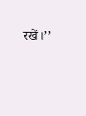रखें।’’